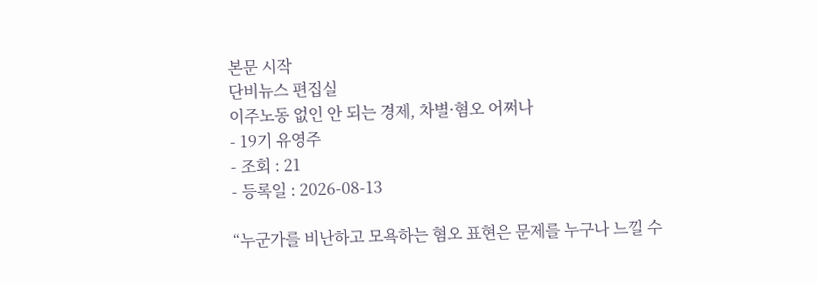본문 시작
단비뉴스 편집실
이주노동 없인 안 되는 경제, 차별·혐오 어쩌나
- 19기 유영주
- 조회 : 21
- 등록일 : 2026-08-13

“누군가를 비난하고 모욕하는 혐오 표현은 문제를 누구나 느낄 수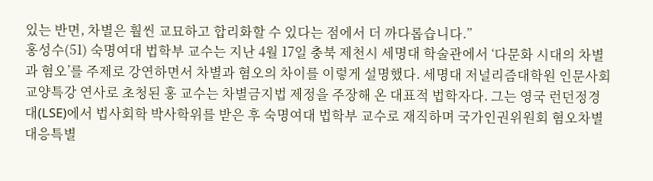있는 반면, 차별은 훨씬 교묘하고 합리화할 수 있다는 점에서 더 까다롭습니다.”
홍성수(51) 숙명여대 법학부 교수는 지난 4월 17일 충북 제천시 세명대 학술관에서 ‘다문화 시대의 차별과 혐오’를 주제로 강연하면서 차별과 혐오의 차이를 이렇게 설명했다. 세명대 저널리즘대학원 인문사회교양특강 연사로 초청된 홍 교수는 차별금지법 제정을 주장해 온 대표적 법학자다. 그는 영국 런던정경대(LSE)에서 법사회학 박사학위를 받은 후 숙명여대 법학부 교수로 재직하며 국가인권위원회 혐오차별대응특별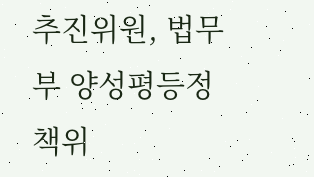추진위원, 법무부 양성평등정책위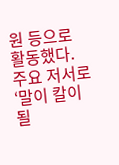원 등으로 활동했다. 주요 저서로 ‘말이 칼이 될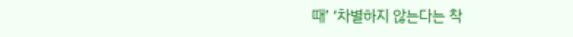때’ ‘차별하지 않는다는 착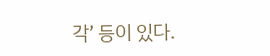각’ 등이 있다.